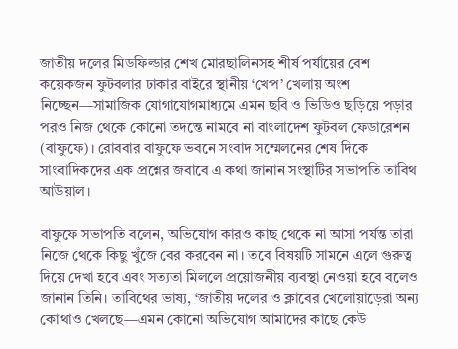জাতীয় দলের মিডফিল্ডার শেখ মোরছালিনসহ শীর্ষ পর্যায়ের বেশ কয়েকজন ফুটবলার ঢাকার বাইরে স্থানীয় ‘খেপ’ খেলায় অংশ নিচ্ছেন—সামাজিক যোগাযোগমাধ্যমে এমন ছবি ও ভিডিও ছড়িয়ে পড়ার পরও নিজ থেকে কোনো তদন্তে নামবে না বাংলাদেশ ফুটবল ফেডারেশন (বাফুফে)। রোববার বাফুফে ভবনে সংবাদ সম্মেলনের শেষ দিকে সাংবাদিকদের এক প্রশ্নের জবাবে এ কথা জানান সংস্থাটির সভাপতি তাবিথ আউয়াল।

বাফুফে সভাপতি বলেন, অভিযোগ কারও কাছ থেকে না আসা পর্যন্ত তারা নিজে থেকে কিছু খুঁজে বের করবেন না। তবে বিষয়টি সামনে এলে গুরুত্ব দিয়ে দেখা হবে এবং সত্যতা মিললে প্রয়োজনীয় ব্যবস্থা নেওয়া হবে বলেও জানান তিনি। তাবিথের ভাষ্য, ‘জাতীয় দলের ও ক্লাবের খেলোয়াড়েরা অন্য কোথাও খেলছে—এমন কোনো অভিযোগ আমাদের কাছে কেউ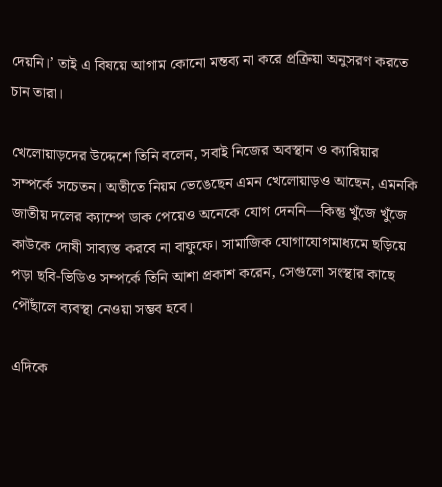দেয়নি।’ তাই এ বিষয়ে আগাম কোনো মন্তব্য না করে প্রক্রিয়া অনুসরণ করতে চান তারা।

খেলোয়াড়দের উদ্দেশে তিনি বলেন, সবাই নিজের অবস্থান ও ক্যারিয়ার সম্পর্কে সচেতন। অতীতে নিয়ম ভেঙেছেন এমন খেলোয়াড়ও আছেন, এমনকি জাতীয় দলের ক্যাম্পে ডাক পেয়েও অনেকে যোগ দেননি—কিন্তু খুঁজে খুঁজে কাউকে দোষী সাব্যস্ত করবে না বাফুফে। সামাজিক যোগাযোগমাধ্যমে ছড়িয়ে পড়া ছবি-ভিডিও সম্পর্কে তিনি আশা প্রকাশ করেন, সেগুলো সংস্থার কাছে পৌঁছালে ব্যবস্থা নেওয়া সম্ভব হবে।

এদিকে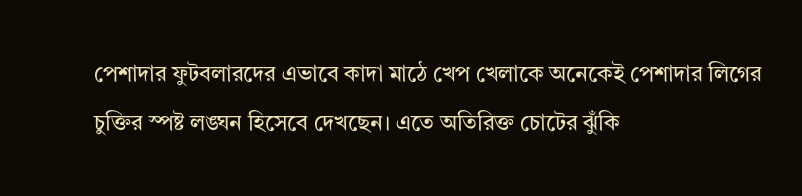পেশাদার ফুটবলারদের এভাবে কাদা মাঠে খেপ খেলাকে অনেকেই পেশাদার লিগের চুক্তির স্পষ্ট লঙ্ঘন হিসেবে দেখছেন। এতে অতিরিক্ত চোটের ঝুঁকি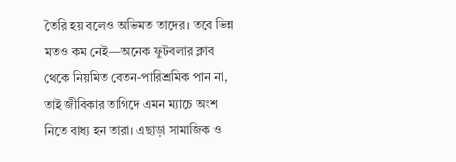তৈরি হয় বলেও অভিমত তাদের। তবে ভিন্ন মতও কম নেই—অনেক ফুটবলার ক্লাব থেকে নিয়মিত বেতন-পারিশ্রমিক পান না, তাই জীবিকার তাগিদে এমন ম্যাচে অংশ নিতে বাধ্য হন তারা। এছাড়া সামাজিক ও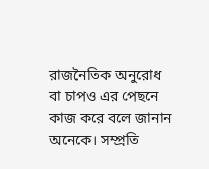রাজনৈতিক অনুরোধ বা চাপও এর পেছনে কাজ করে বলে জানান অনেকে। সম্প্রতি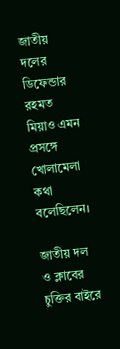জাতীয় দলের ডিফেন্ডার রহমত মিয়াও এমন প্রসঙ্গে খোলামেলা কথা বলেছিলেন।

জাতীয় দল ও ক্লাবের চুক্তির বাইরে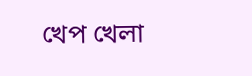খেপ খেলা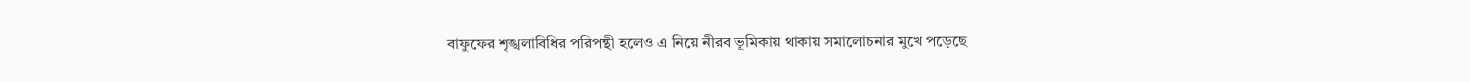বাফুফের শৃঙ্খলাবিধির পরিপন্থী হলেও এ নিয়ে নীরব ভূমিকায় থাকায় সমালোচনার মুখে পড়েছে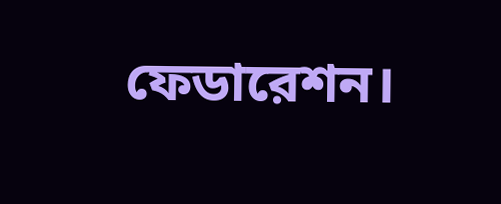ফেডারেশন।